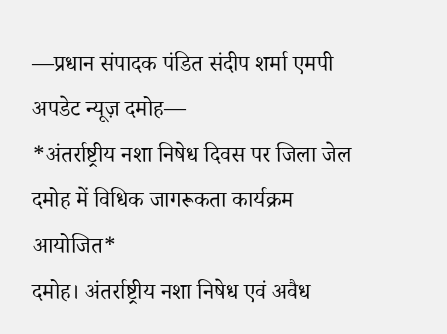—प्रधान संपादक पंडित संदीप शर्मा एमपी अपडेट न्यूज़ दमोह—
*अंतर्राष्ट्रीय नशा निषेध दिवस पर जिला जेल दमोह में विधिक जागरूकता कार्यक्रम आयोजित*
दमोह। अंतर्राष्ट्रीय नशा निषेध एवं अवैध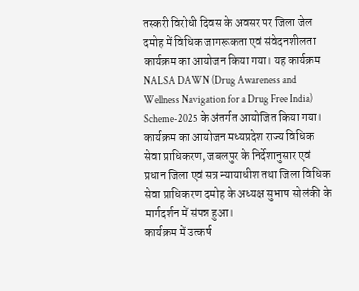तस्करी विरोधी दिवस के अवसर पर जिला जेल दमोह में विधिक जागरूकता एवं संवेदनशीलता कार्यक्रम का आयोजन किया गया। यह कार्यक्रम NALSA DAWN (Drug Awareness and Wellness Navigation for a Drug Free India) Scheme-2025 के अंतर्गत आयोजित किया गया। कार्यक्रम का आयोजन मध्यप्रदेश राज्य विधिक सेवा प्राधिकरण, जबलपुर के निर्देशानुसार एवं प्रधान जिला एवं सत्र न्यायाधीश तथा जिला विधिक सेवा प्राधिकरण दमोह के अध्यक्ष सुभाष सोलंकी के मार्गदर्शन में संपन्न हुआ।
कार्यक्रम में उत्कर्ष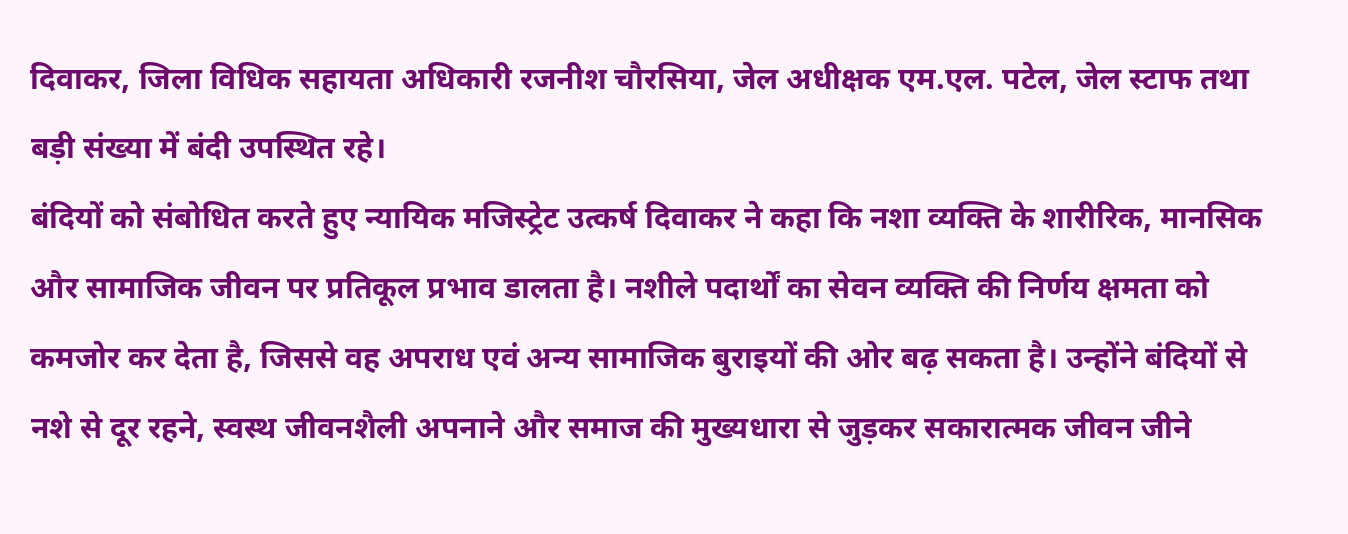दिवाकर, जिला विधिक सहायता अधिकारी रजनीश चौरसिया, जेल अधीक्षक एम.एल. पटेल, जेल स्टाफ तथा बड़ी संख्या में बंदी उपस्थित रहे।
बंदियों को संबोधित करते हुए न्यायिक मजिस्ट्रेट उत्कर्ष दिवाकर ने कहा कि नशा व्यक्ति के शारीरिक, मानसिक और सामाजिक जीवन पर प्रतिकूल प्रभाव डालता है। नशीले पदार्थों का सेवन व्यक्ति की निर्णय क्षमता को कमजोर कर देता है, जिससे वह अपराध एवं अन्य सामाजिक बुराइयों की ओर बढ़ सकता है। उन्होंने बंदियों से नशे से दूर रहने, स्वस्थ जीवनशैली अपनाने और समाज की मुख्यधारा से जुड़कर सकारात्मक जीवन जीने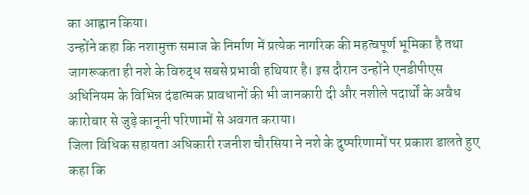का आह्वान किया।
उन्होंने कहा कि नशामुक्त समाज के निर्माण में प्रत्येक नागरिक की महत्वपूर्ण भूमिका है तथा जागरूकता ही नशे के विरुद्ध सबसे प्रभावी हथियार है। इस दौरान उन्होंने एनडीपीएस अधिनियम के विभिन्न दंडात्मक प्रावधानों की भी जानकारी दी और नशीले पदार्थों के अवैध कारोबार से जुड़े कानूनी परिणामों से अवगत कराया।
जिला विधिक सहायता अधिकारी रजनीश चौरसिया ने नशे के दुष्परिणामों पर प्रकाश डालते हुए कहा कि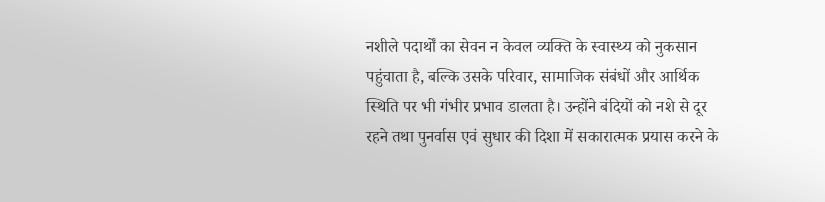नशीले पदार्थों का सेवन न केवल व्यक्ति के स्वास्थ्य को नुकसान पहुंचाता है, बल्कि उसके परिवार, सामाजिक संबंधों और आर्थिक स्थिति पर भी गंभीर प्रभाव डालता है। उन्होंने बंदियों को नशे से दूर रहने तथा पुनर्वास एवं सुधार की दिशा में सकारात्मक प्रयास करने के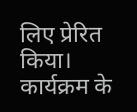लिए प्रेरित किया।
कार्यक्रम के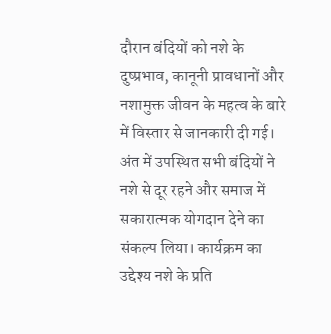दौरान बंदियों को नशे के दुष्प्रभाव, कानूनी प्रावधानों और नशामुक्त जीवन के महत्व के बारे में विस्तार से जानकारी दी गई। अंत में उपस्थित सभी बंदियों ने नशे से दूर रहने और समाज में सकारात्मक योगदान देने का संकल्प लिया। कार्यक्रम का उद्देश्य नशे के प्रति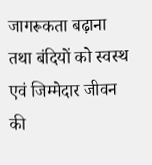जागरूकता बढ़ाना तथा बंदियों को स्वस्थ एवं जिम्मेदार जीवन की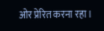ओर प्रेरित करना रहा।